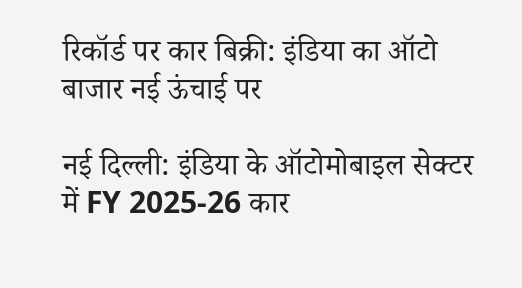रिकॉर्ड पर कार बिक्री: इंडिया का ऑटो बाजार नई ऊंचाई पर

नई दिल्ली: इंडिया के ऑटोमोबाइल सेक्टर में FY 2025-26 कार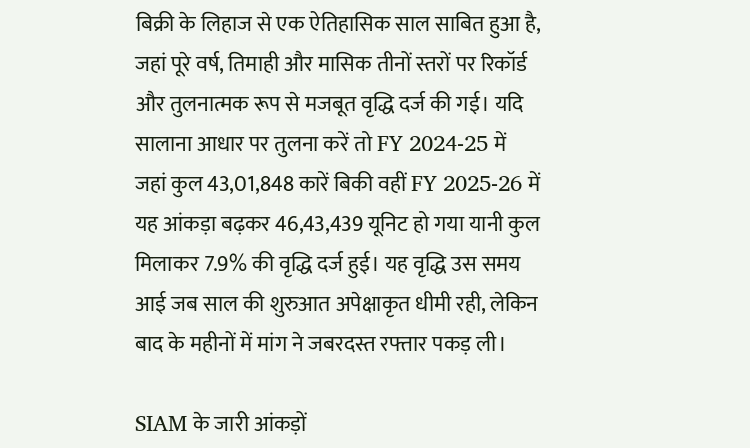बिक्री के लिहाज से एक ऐतिहासिक साल साबित हुआ है, जहां पूरे वर्ष, तिमाही और मासिक तीनों स्तरों पर रिकॉर्ड और तुलनात्मक रूप से मजबूत वृद्धि दर्ज की गई। यदि सालाना आधार पर तुलना करें तो FY 2024-25 में जहां कुल 43,01,848 कारें बिकी वहीं FY 2025-26 में यह आंकड़ा बढ़कर 46,43,439 यूनिट हो गया यानी कुल मिलाकर 7.9% की वृद्धि दर्ज हुई। यह वृद्धि उस समय आई जब साल की शुरुआत अपेक्षाकृत धीमी रही, लेकिन बाद के महीनों में मांग ने जबरदस्त रफ्तार पकड़ ली।

SIAM के जारी आंकड़ों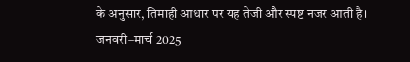के अनुसार, तिमाही आधार पर यह तेजी और स्पष्ट नजर आती है। जनवरी–मार्च 2025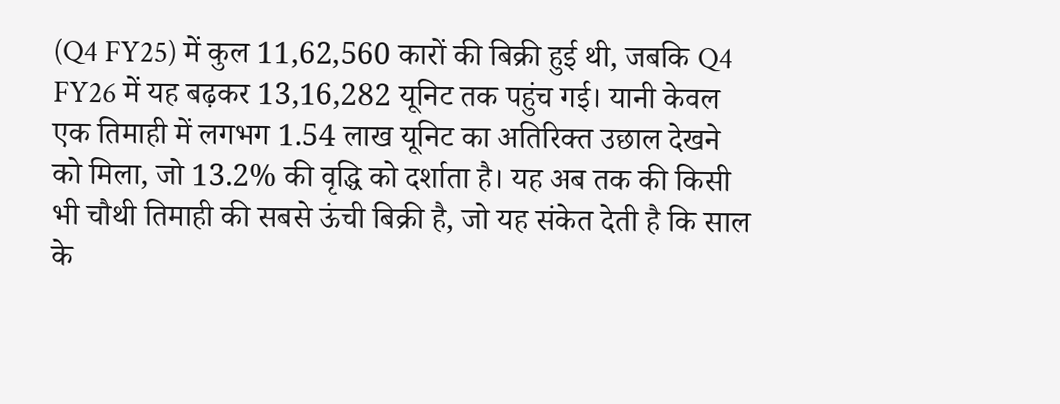(Q4 FY25) में कुल 11,62,560 कारों की बिक्री हुई थी, जबकि Q4 FY26 में यह बढ़कर 13,16,282 यूनिट तक पहुंच गई। यानी केवल एक तिमाही में लगभग 1.54 लाख यूनिट का अतिरिक्त उछाल देखने को मिला, जो 13.2% की वृद्धि को दर्शाता है। यह अब तक की किसी भी चौथी तिमाही की सबसे ऊंची बिक्री है, जो यह संकेत देती है कि साल के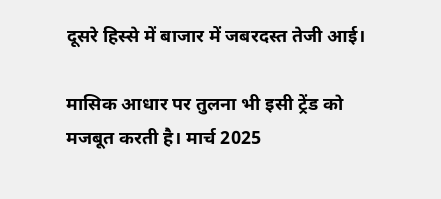दूसरे हिस्से में बाजार में जबरदस्त तेजी आई।

मासिक आधार पर तुलना भी इसी ट्रेंड को मजबूत करती है। मार्च 2025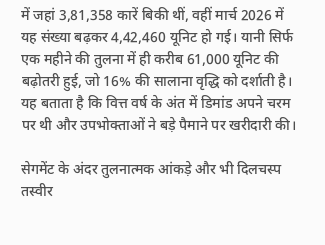में जहां 3,81,358 कारें बिकी थीं, वहीं मार्च 2026 में यह संख्या बढ़कर 4,42,460 यूनिट हो गई। यानी सिर्फ एक महीने की तुलना में ही करीब 61,000 यूनिट की बढ़ोतरी हुई, जो 16% की सालाना वृद्धि को दर्शाती है। यह बताता है कि वित्त वर्ष के अंत में डिमांड अपने चरम पर थी और उपभोक्ताओं ने बड़े पैमाने पर खरीदारी की।

सेगमेंट के अंदर तुलनात्मक आंकड़े और भी दिलचस्प तस्वीर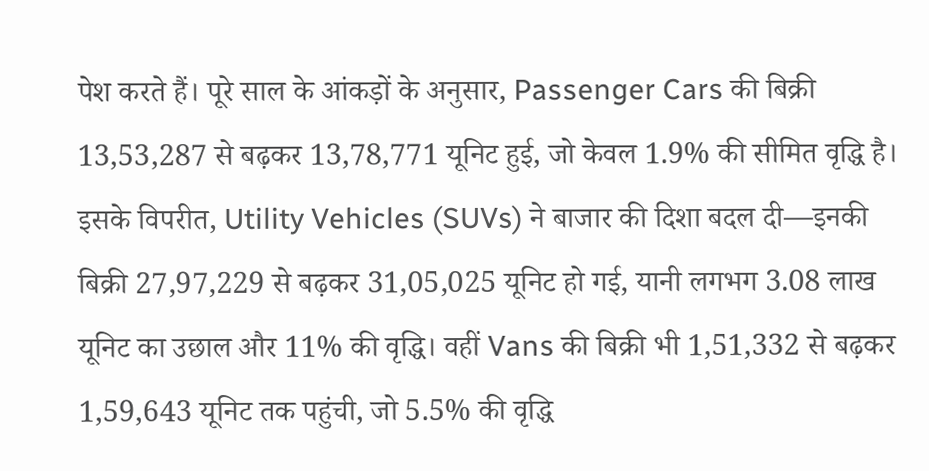पेश करते हैं। पूरे साल के आंकड़ों के अनुसार, Passenger Cars की बिक्री 13,53,287 से बढ़कर 13,78,771 यूनिट हुई, जो केवल 1.9% की सीमित वृद्धि है। इसके विपरीत, Utility Vehicles (SUVs) ने बाजार की दिशा बदल दी—इनकी बिक्री 27,97,229 से बढ़कर 31,05,025 यूनिट हो गई, यानी लगभग 3.08 लाख यूनिट का उछाल और 11% की वृद्धि। वहीं Vans की बिक्री भी 1,51,332 से बढ़कर 1,59,643 यूनिट तक पहुंची, जो 5.5% की वृद्धि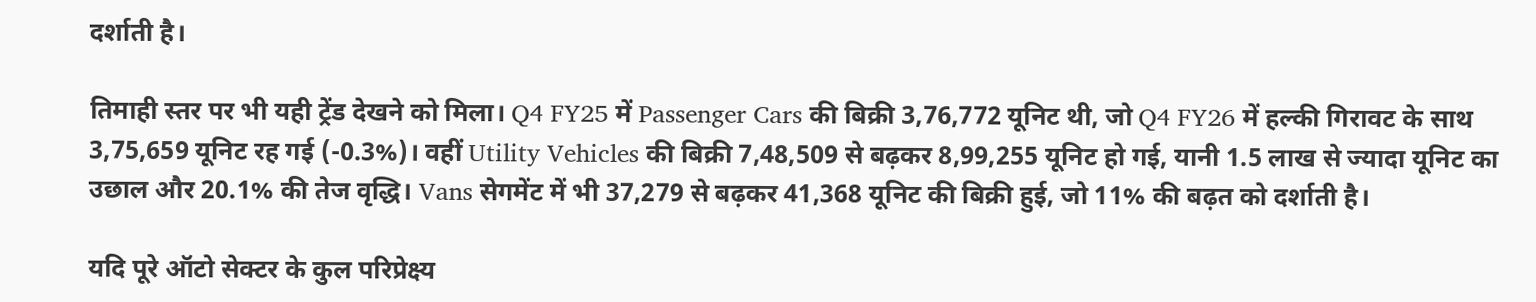दर्शाती है।

तिमाही स्तर पर भी यही ट्रेंड देखने को मिला। Q4 FY25 में Passenger Cars की बिक्री 3,76,772 यूनिट थी, जो Q4 FY26 में हल्की गिरावट के साथ 3,75,659 यूनिट रह गई (-0.3%)। वहीं Utility Vehicles की बिक्री 7,48,509 से बढ़कर 8,99,255 यूनिट हो गई, यानी 1.5 लाख से ज्यादा यूनिट का उछाल और 20.1% की तेज वृद्धि। Vans सेगमेंट में भी 37,279 से बढ़कर 41,368 यूनिट की बिक्री हुई, जो 11% की बढ़त को दर्शाती है।

यदि पूरे ऑटो सेक्टर के कुल परिप्रेक्ष्य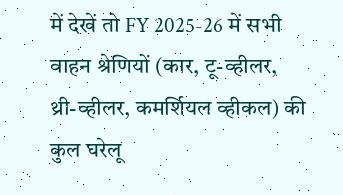में देखें तो FY 2025-26 में सभी वाहन श्रेणियों (कार, टू-व्हीलर, थ्री-व्हीलर, कमर्शियल व्हीकल) की कुल घरेलू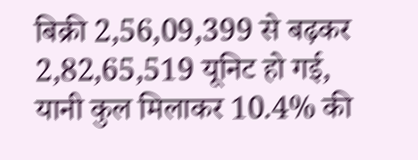बिक्री 2,56,09,399 से बढ़कर 2,82,65,519 यूनिट हो गई, यानी कुल मिलाकर 10.4% की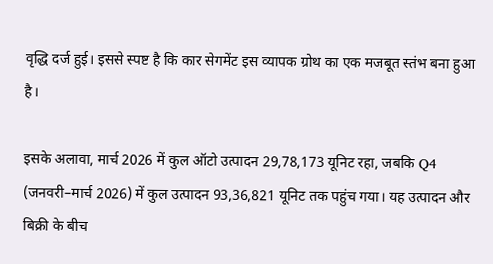वृद्धि दर्ज हुई। इससे स्पष्ट है कि कार सेगमेंट इस व्यापक ग्रोथ का एक मजबूत स्तंभ बना हुआ है।

इसके अलावा, मार्च 2026 में कुल ऑटो उत्पादन 29,78,173 यूनिट रहा, जबकि Q4 (जनवरी–मार्च 2026) में कुल उत्पादन 93,36,821 यूनिट तक पहुंच गया। यह उत्पादन और बिक्री के बीच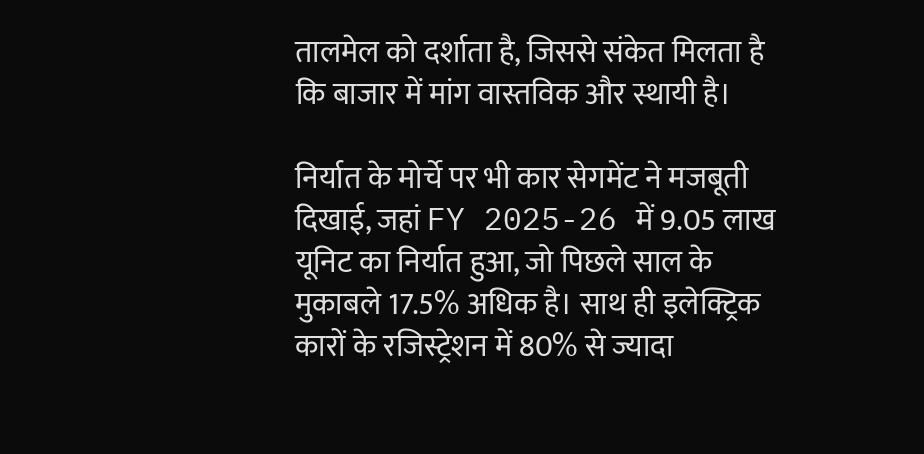तालमेल को दर्शाता है, जिससे संकेत मिलता है कि बाजार में मांग वास्तविक और स्थायी है।

निर्यात के मोर्चे पर भी कार सेगमेंट ने मजबूती दिखाई, जहां FY 2025-26 में 9.05 लाख यूनिट का निर्यात हुआ, जो पिछले साल के मुकाबले 17.5% अधिक है। साथ ही इलेक्ट्रिक कारों के रजिस्ट्रेशन में 80% से ज्यादा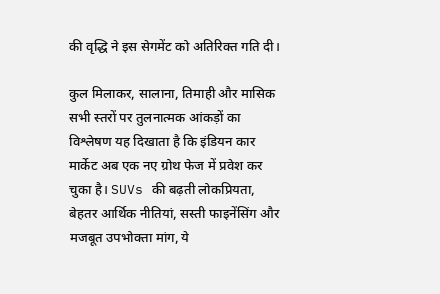की वृद्धि ने इस सेगमेंट को अतिरिक्त गति दी।

कुल मिलाकर, सालाना, तिमाही और मासिक सभी स्तरों पर तुलनात्मक आंकड़ों का विश्लेषण यह दिखाता है कि इंडियन कार मार्केट अब एक नए ग्रोथ फेज में प्रवेश कर चुका है। SUVs की बढ़ती लोकप्रियता, बेहतर आर्थिक नीतियां, सस्ती फाइनेंसिंग और मजबूत उपभोक्ता मांग, ये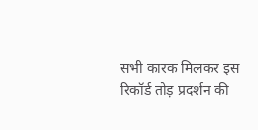सभी कारक मिलकर इस रिकॉर्ड तोड़ प्रदर्शन की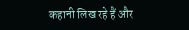कहानी लिख रहे हैं और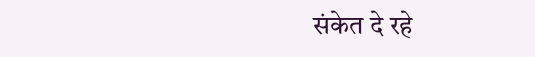संकेत दे रहे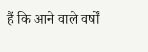हैं कि आने वाले वर्षों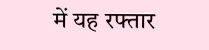में यह रफ्तार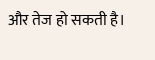और तेज हो सकती है।